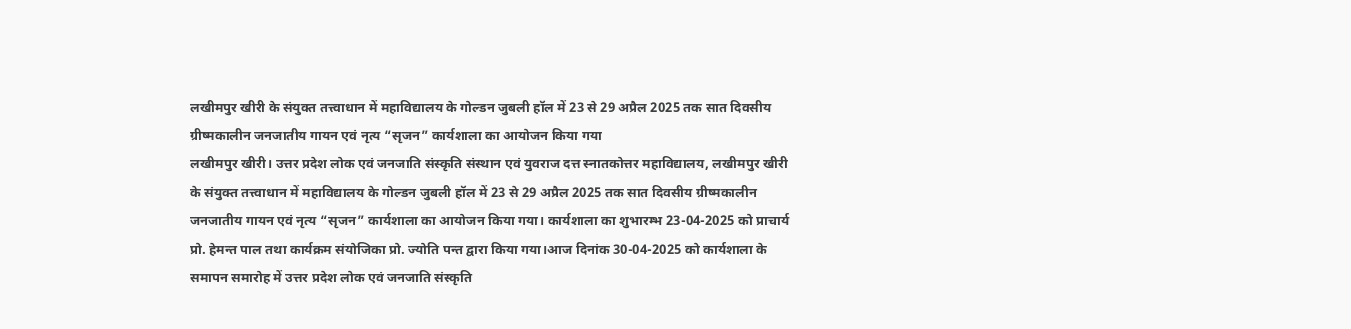लखीमपुर खीरी के संयुक्त तत्त्वाधान में महाविद्यालय के गोल्डन जुबली हॉल में 23 से 29 अप्रैल 2025 तक सात दिवसीय ग्रीष्मकालीन जनजातीय गायन एवं नृत्य “सृजन” कार्यशाला का आयोजन किया गया
लखीमपुर खीरी। उत्तर प्रदेश लोक एवं जनजाति संस्कृति संस्थान एवं युवराज दत्त स्नातकोत्तर महाविद्यालय, लखीमपुर खीरी के संयुक्त तत्त्वाधान में महाविद्यालय के गोल्डन जुबली हॉल में 23 से 29 अप्रैल 2025 तक सात दिवसीय ग्रीष्मकालीन जनजातीय गायन एवं नृत्य “सृजन” कार्यशाला का आयोजन किया गया। कार्यशाला का शुभारम्भ 23-04-2025 को प्राचार्य प्रो. हेमन्त पाल तथा कार्यक्रम संयोजिका प्रो. ज्योति पन्त द्वारा किया गया।आज दिनांक 30-04-2025 को कार्यशाला के समापन समारोह में उत्तर प्रदेश लोक एवं जनजाति संस्कृति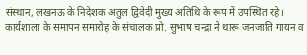संस्थान, लखनऊ के निदेशक अतुल द्विवेदी मुख्य अतिथि के रूप में उपस्थित रहे। कार्यशाला के समापन समारोह के संचालक प्रो. सुभाष चन्द्रा ने थारू जनजाति गायन व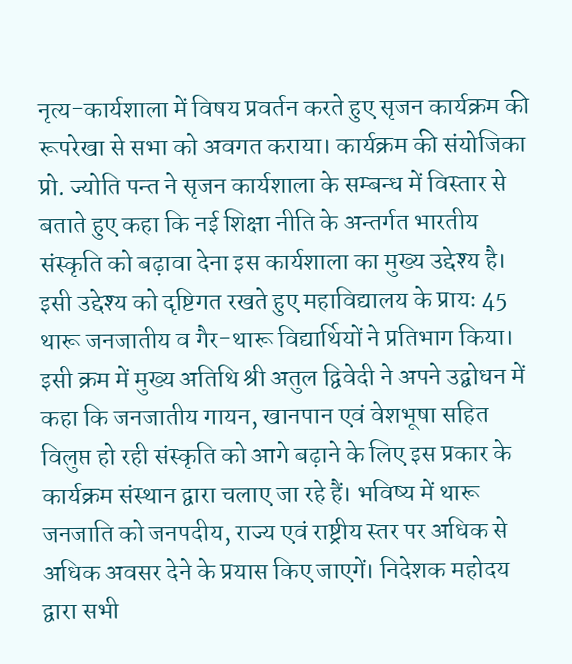नृत्य-कार्यशाला में विषय प्रवर्तन करते हुए सृजन कार्यक्रम की रूपरेखा से सभा को अवगत कराया। कार्यक्रम की संयोजिका प्रो. ज्योति पन्त ने सृजन कार्यशाला के सम्बन्ध में विस्तार से बताते हुए कहा कि नई शिक्षा नीति के अन्तर्गत भारतीय संस्कृति को बढ़ावा देना इस कार्यशाला का मुख्य उद्देश्य है। इसी उद्देश्य को दृष्टिगत रखते हुए महाविद्यालय के प्रायः 45 थारू जनजातीय व गैर-थारू विद्यार्थियों ने प्रतिभाग किया। इसी क्रम में मुख्य अतिथि श्री अतुल द्विवेदी ने अपने उद्बोधन में कहा कि जनजातीय गायन, खानपान एवं वेशभूषा सहित विलुप्त हो रही संस्कृति को आगे बढ़ाने के लिए इस प्रकार के कार्यक्रम संस्थान द्वारा चलाए जा रहे हैं। भविष्य में थारू जनजाति को जनपदीय, राज्य एवं राष्ट्रीय स्तर पर अधिक से अधिक अवसर देने के प्रयास किए जाएगें। निदेशक महोदय द्वारा सभी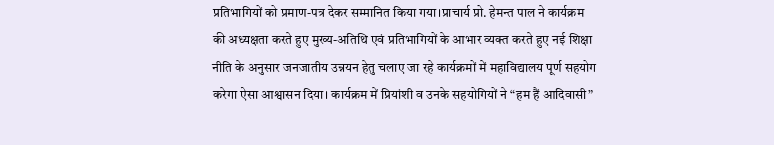प्रतिभागियों को प्रमाण-पत्र देकर सम्मानित किया गया।प्राचार्य प्रो. हेमन्त पाल ने कार्यक्रम की अध्यक्षता करते हुए मुख्य-अतिथि एवं प्रतिभागियों के आभार व्यक्त करते हुए नई शिक्षा नीति के अनुसार जनजातीय उन्नयन हेतु चलाए जा रहे कार्यक्रमों में महाविद्यालय पूर्ण सहयोग करेगा ऐसा आश्वासन दिया। कार्यक्रम में प्रियांशी व उनके सहयोगियों ने “हम हैं आदिवासी”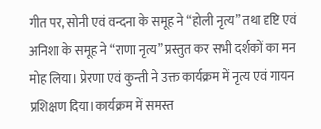गीत पर, सोनी एवं वन्दना के समूह ने “होली नृत्य” तथा दृष्टि एवं अनिशा के समूह ने “राणा नृत्य” प्रस्तुत कर सभी दर्शकों का मन मोह लिया। प्रेरणा एवं कुन्ती ने उक्त कार्यक्रम में नृत्य एवं गायन प्रशिक्षण दिया।कार्यक्रम में समस्त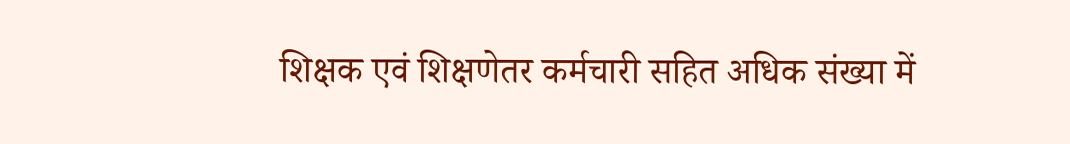शिक्षक एवं शिक्षणेतर कर्मचारी सहित अधिक संख्या में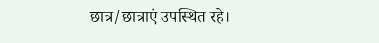छात्र/छात्राएं उपस्थित रहे।